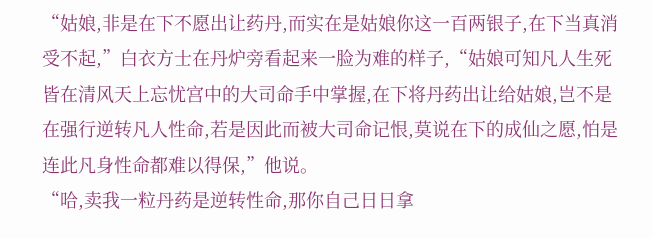“姑娘,非是在下不愿出让药丹,而实在是姑娘你这一百两银子,在下当真消受不起,”白衣方士在丹炉旁看起来一脸为难的样子,“姑娘可知凡人生死皆在清风天上忘忧宫中的大司命手中掌握,在下将丹药出让给姑娘,岂不是在强行逆转凡人性命,若是因此而被大司命记恨,莫说在下的成仙之愿,怕是连此凡身性命都难以得保,”他说。
“哈,卖我一粒丹药是逆转性命,那你自己日日拿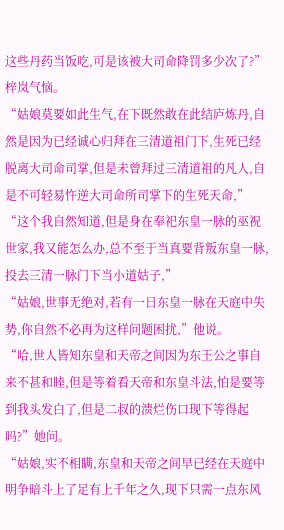这些丹药当饭吃,可是该被大司命降罚多少次了?”梓岚气恼。
“姑娘莫要如此生气,在下既然敢在此结庐炼丹,自然是因为已经诚心归拜在三清道祖门下,生死已经脱离大司命司掌,但是未曾拜过三清道祖的凡人,自是不可轻易忤逆大司命所司掌下的生死天命,”
“这个我自然知道,但是身在奉祀东皇一脉的巫祝世家,我又能怎么办,总不至于当真要背叛东皇一脉,投去三清一脉门下当小道姑子,”
“姑娘,世事无绝对,若有一日东皇一脉在天庭中失势,你自然不必再为这样问题困扰,”他说。
“哈,世人皆知东皇和天帝之间因为东王公之事自来不甚和睦,但是等着看天帝和东皇斗法,怕是要等到我头发白了,但是二叔的溃烂伤口现下等得起吗?”她问。
“姑娘,实不相瞒,东皇和天帝之间早已经在天庭中明争暗斗上了足有上千年之久,现下只需一点东风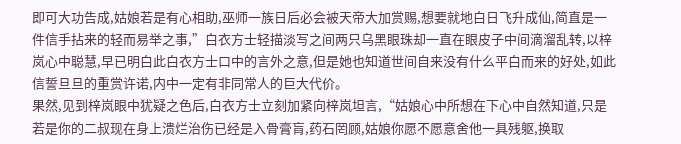即可大功告成,姑娘若是有心相助,巫师一族日后必会被天帝大加赏赐,想要就地白日飞升成仙,简直是一件信手拈来的轻而易举之事,”白衣方士轻描淡写之间两只乌黑眼珠却一直在眼皮子中间滴溜乱转,以梓岚心中聪慧,早已明白此白衣方士口中的言外之意,但是她也知道世间自来没有什么平白而来的好处,如此信誓旦旦的重赏许诺,内中一定有非同常人的巨大代价。
果然,见到梓岚眼中犹疑之色后,白衣方士立刻加紧向梓岚坦言,“姑娘心中所想在下心中自然知道,只是若是你的二叔现在身上溃烂治伤已经是入骨膏肓,药石罔顾,姑娘你愿不愿意舍他一具残躯,换取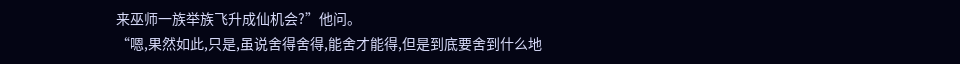来巫师一族举族飞升成仙机会?”他问。
“嗯,果然如此,只是,虽说舍得舍得,能舍才能得,但是到底要舍到什么地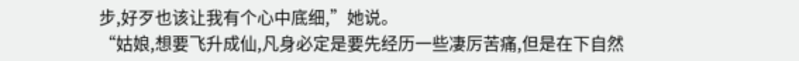步,好歹也该让我有个心中底细,”她说。
“姑娘,想要飞升成仙,凡身必定是要先经历一些凄厉苦痛,但是在下自然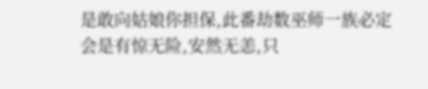是敢向姑娘你担保,此番劫数巫师一族必定会是有惊无险,安然无恙,只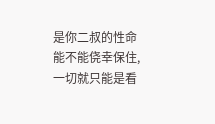是你二叔的性命能不能侥幸保住,一切就只能是看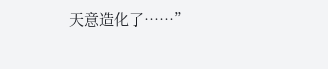天意造化了……”